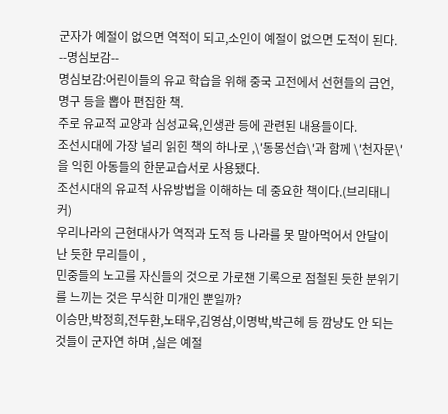군자가 예절이 없으면 역적이 되고,소인이 예절이 없으면 도적이 된다.
--명심보감--
명심보감:어린이들의 유교 학습을 위해 중국 고전에서 선현들의 금언,명구 등을 뽑아 편집한 책.
주로 유교적 교양과 심성교육,인생관 등에 관련된 내용들이다.
조선시대에 가장 널리 읽힌 책의 하나로 ,\'동몽선습\'과 함께 \'천자문\'을 익힌 아동들의 한문교습서로 사용됐다.
조선시대의 유교적 사유방법을 이해하는 데 중요한 책이다.(브리태니커)
우리나라의 근현대사가 역적과 도적 등 나라를 못 말아먹어서 안달이 난 듯한 무리들이 ,
민중들의 노고를 자신들의 것으로 가로챈 기록으로 점철된 듯한 분위기를 느끼는 것은 무식한 미개인 뿐일까?
이승만,박정희,전두환,노태우,김영삼,이명박,박근헤 등 깜냥도 안 되는 것들이 군자연 하며 ,실은 예절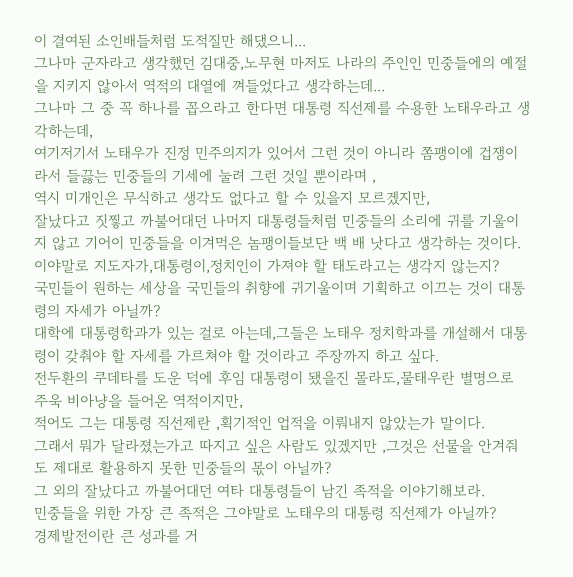이 결여된 소인배들처럼 도적질만 해댔으니...
그나마 군자라고 생각했던 김대중,노무현 마저도 나라의 주인인 민중들에의 예절을 지키지 않아서 역적의 대열에 껴들었다고 생각하는데...
그나마 그 중 꼭 하나를 꼽으라고 한다면 대통령 직선제를 수용한 노태우라고 생각하는데,
여기저기서 노태우가 진정 민주의지가 있어서 그런 것이 아니라 쫌팽이에 겁쟁이라서 들끓는 민중들의 기세에 눌려 그런 것일 뿐이라며 ,
역시 미개인은 무식하고 생각도 없다고 할 수 있을지 모르겠지만,
잘났다고 짓찧고 까불어대던 나머지 대통령들처럼 민중들의 소리에 귀를 기울이지 않고 기어이 민중들을 이겨먹은 놈팽이들보단 백 배 낫다고 생각하는 것이다.
이야말로 지도자가,대통령이,정치인이 가져야 할 태도라고는 생각지 않는지?
국민들이 원하는 세상을 국민들의 취향에 귀기울이며 기획하고 이끄는 것이 대통령의 자세가 아닐까?
대학에 대통령학과가 있는 걸로 아는데,그들은 노태우 정치학과를 개설해서 대통령이 갖춰야 할 자세를 가르쳐야 할 것이라고 주장까지 하고 싶다.
전두환의 쿠데타를 도운 덕에 후임 대통령이 됐을진 몰라도,물태우란 별명으로 주욱 비아냥을 들어온 역적이지만,
적어도 그는 대통령 직선제란 ,획기적인 업적을 이뤄내지 않았는가 말이다.
그래서 뭐가 달라졌는가고 따지고 싶은 사람도 있겠지만 ,그것은 선물을 안겨줘도 제대로 활용하지 못한 민중들의 몫이 아닐까?
그 외의 잘났다고 까불어대던 여타 대통령들이 남긴 족적을 이야기해보라.
민중들을 위한 가장 큰 족적은 그야말로 노태우의 대통령 직선제가 아닐까?
경제발전이란 큰 성과를 거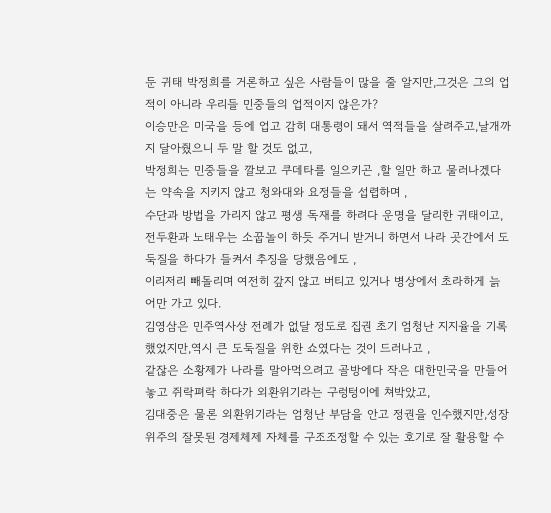둔 귀태 박정희를 거론하고 싶은 사람들이 많을 줄 알지만,그것은 그의 업적이 아니라 우리들 민중들의 업적이지 않은가?
이승만은 미국을 등에 업고 감히 대통령이 돼서 역적들을 살려주고,날개까지 달아줬으니 두 말 할 것도 없고,
박정희는 민중들을 깔보고 쿠데타를 일으키곤 ,할 일만 하고 물러나겠다는 약속을 지키지 않고 청와대와 요정들을 섭렵하며 ,
수단과 방법을 가리지 않고 평생 독재를 하려다 운명을 달리한 귀태이고,
전두환과 노태우는 소꿉놀이 하듯 주거니 받거니 하면서 나라 곳간에서 도둑질을 하다가 들켜서 추징을 당했음에도 ,
이리저리 빼돌리며 여전히 갚지 않고 버티고 있거나 병상에서 초라하게 늙어만 가고 있다.
김영삼은 민주역사상 전례가 없달 정도로 집권 초기 엄청난 지지율을 기록했었지만,역시 큰 도둑질을 위한 쇼였다는 것이 드러나고 ,
같잖은 소황제가 나라를 말아먹으려고 골방에다 작은 대한민국을 만들어 놓고 쥐락펴락 하다가 외환위기라는 구렁텅이에 쳐박았고,
김대중은 물론 외환위기라는 엄청난 부담을 안고 정권을 인수했지만,성장위주의 잘못된 경제체제 자체를 구조조정할 수 있는 호기로 잘 활용할 수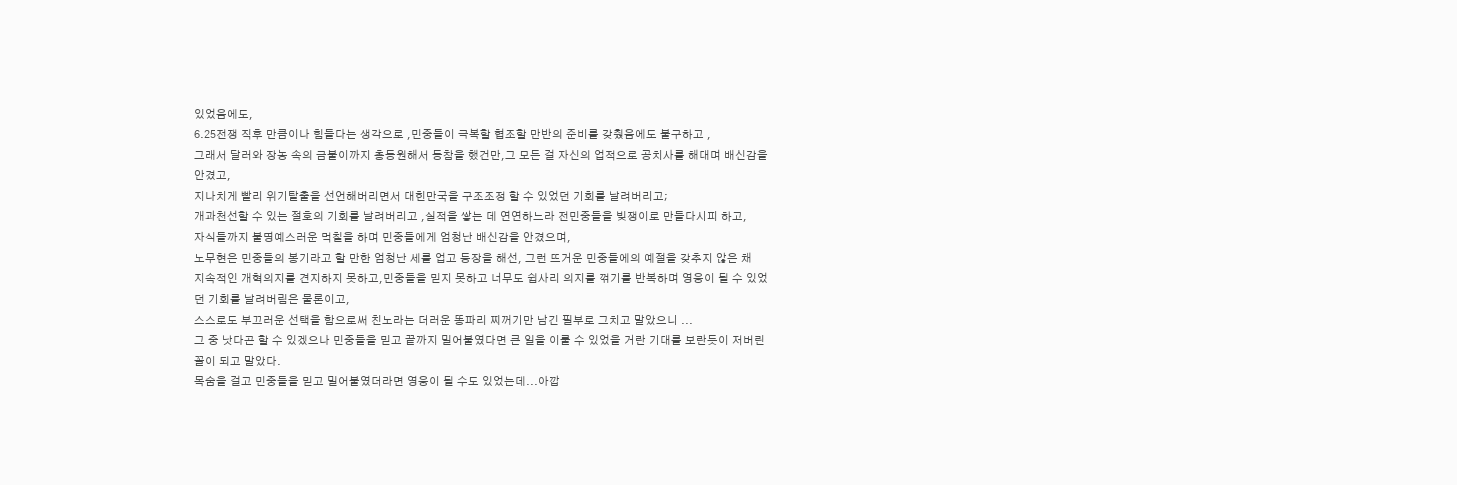있었음에도,
6.25전쟁 직후 만큼이나 힘들다는 생각으로 ,민중들이 극복할 협조할 만반의 준비를 갖췄음에도 불구하고 ,
그래서 달러와 장농 속의 금붙이까지 총동원해서 동참을 했건만,그 모든 걸 자신의 업적으로 공치사를 해대며 배신감을 안겼고,
지나치게 빨리 위기탈출을 선언해버리면서 대힌만국을 구조조정 할 수 있었던 기회를 날려버리고;
개과천선할 수 있는 절호의 기회를 날려버리고 ,실적을 쌓는 데 연연하느라 전민중들을 빚쟁이로 만들다시피 하고,
자식들까지 불명예스러운 먹칠을 하며 민중들에게 엄청난 배신감을 안겼으며,
노무현은 민중들의 봉기라고 할 만한 엄청난 세를 업고 등장을 해선, 그런 뜨거운 민중들에의 예절을 갖추지 않은 채
지속적인 개혁의지를 견지하지 못하고,민중들을 믿지 못하고 너무도 쉽사리 의지를 꺾기를 반복하며 영웅이 될 수 있었던 기회를 날려버림은 물론이고,
스스로도 부끄러운 선택을 함으로써 친노라는 더러운 똥파리 찌꺼기만 남긴 필부로 그치고 말았으니 ...
그 중 낫다곤 할 수 있겠으나 민중들을 믿고 끝까지 밀어붙였다면 큰 일을 이룰 수 있었을 거란 기대를 보란듯이 저버린 꼴이 되고 말았다.
목숨을 걸고 민중들을 믿고 밀어붙였더라면 영웅이 될 수도 있었는데...아깝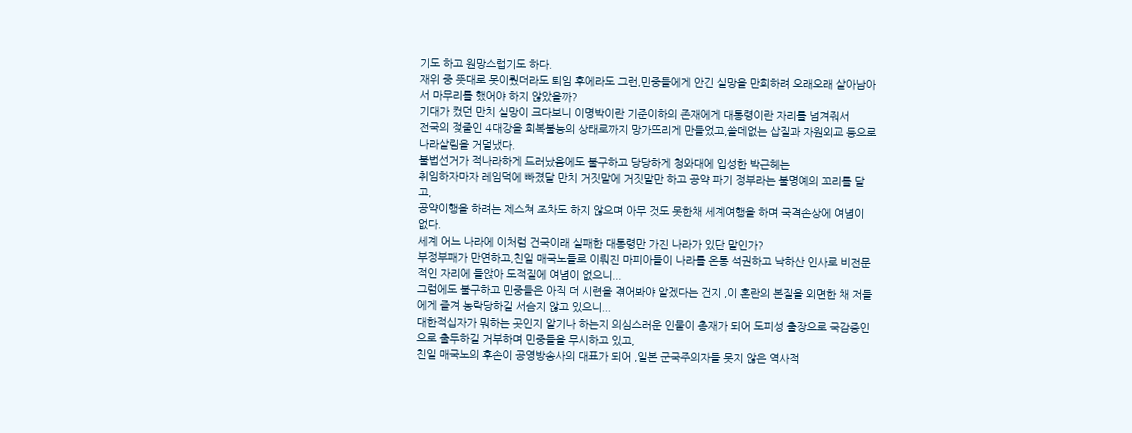기도 하고 원망스럽기도 하다.
재위 중 뜻대로 못이뤘더라도 퇴임 후에라도 그런,민중들에게 안긴 실망을 만회하려 오래오래 살아남아서 마무리를 했어야 하지 않았을까?
기대가 컸던 만치 실망이 크다보니 이명박이란 기준이하의 존재에게 대통령이란 자리를 넘겨줘서
전국의 젖줄인 4대강을 회복불능의 상태로까지 망가뜨리게 만들었고,쓸데없는 삽질과 자원외교 등으로 나라살림을 거덜냈다.
불법선거가 적나라하게 드러났음에도 불구하고 당당하게 청와대에 입성한 박근헤는
취임하자마자 레임덕에 빠졌달 만치 거짓말에 거짓말만 하고 공약 파기 정부라는 불명예의 꼬리를 달고,
공약이행을 하려는 제스쳐 조차도 하지 않으며 아무 것도 못한채 세계여행을 하며 국격손상에 여념이 없다.
세계 어느 나라에 이처럼 건국이래 실패한 대통령만 가진 나라가 있단 말인가?
부정부패가 만연하고,친일 매국노들로 이뤄진 마피아들이 나라를 온통 석권하고 낙하산 인사로 비전문적인 자리에 들앉아 도적질에 여념이 없으니...
그럼에도 불구하고 민중들은 아직 더 시련을 겪어봐야 알겠다는 건지 ,이 혼란의 본질을 외면한 채 저들에게 즐겨 농락당하길 서슴지 않고 있으니...
대한적십자가 뭐하는 곳인지 알기나 하는지 의심스러운 인물이 총재가 되어 도피성 출장으로 국감증인으로 출두하길 거부하며 민중들을 무시하고 있고,
친일 매국노의 후손이 공영방송사의 대표가 되어 ,일본 군국주의자들 못지 않은 역사적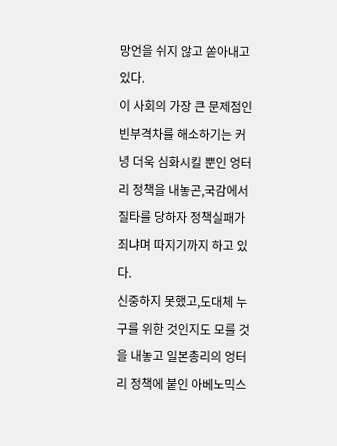망언을 쉬지 않고 쏟아내고 있다.
이 사회의 가장 큰 문제점인 빈부격차를 해소하기는 커녕 더욱 심화시킬 뿐인 엉터리 정책을 내놓곤,국감에서 질타를 당하자 정책실패가 죄냐며 따지기까지 하고 있다.
신중하지 못했고,도대체 누구를 위한 것인지도 모를 것을 내놓고 일본총리의 엉터리 정책에 붙인 아베노믹스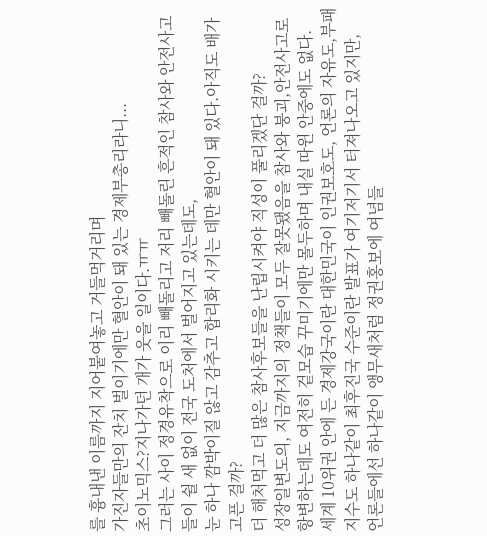를 흉내낸 이름까지 지어붙여놓고 거들먹거리며
가진자들만의 잔치 벌이기에만 혈안이 돼 있는 경제부총리라니...
초이노믹스?지나가던 개가 웃을 일이다.ㅠㅠ
그러는 사이 정경유착으로 이리 빼돌리고 저리 빼돌린 흔적인 참사와 안전사고들이 쉴 새 없이 전국 도처에서 벌어지고 있는데도,
눈 하나 깜박이질 않고 감추고 합리화 시키는 데만 혈안이 돼 있다.아직도 배가 고픈 걸까?
더 해처먹고 더 많은 참사후보들을 난립시켜야 직성이 풀리겠단 걸까?
성장일변도의, 지금까지의 정책들이 모두 잘못됐음을 참사와 붕괴,안전사고로 항변하는데도 여전히 겉모습 꾸미기에만 몰두하며 내실 따윈 안중에도 없다.
세계 10위권 안에 든 경제강국이란 대한민국이 인권보호도, 언론의 자유도,부패지수도 하나같이 최후진국 수준이란 발표가 여기저기서 터져나오고 있지만,
언론들에선 하나같이 앵무새처럼 정권홍보에 여념들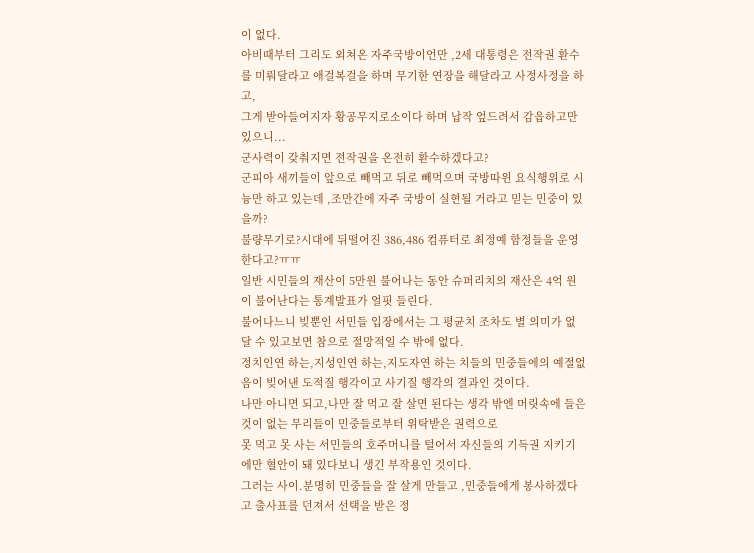이 없다.
아비때부터 그리도 외쳐온 자주국방이언만 ,2세 대통령은 전작권 환수를 미뤄달라고 애걸복걸을 하며 무기한 연장을 해달라고 사정사정을 하고,
그게 받아들여지자 황공무지로소이다 하며 납작 엎드려서 감읍하고만 있으니...
군사력이 갖춰지면 전작권을 온전히 환수하겠다고?
군피아 새끼들이 앞으로 빼먹고 뒤로 빼먹으며 국방따윈 요식행위로 시늉만 하고 있는데 ,조만간에 자주 국방이 실현될 거라고 믿는 민중이 있을까?
불량무기로?시대에 뒤떨어진 386,486 컴퓨터로 최정예 함정들을 운영한다고?ㅠㅠ
일반 시민들의 재산이 5만원 불어나는 동안 슈퍼리치의 재산은 4억 원이 불어난다는 통계발표가 얼핏 들린다.
불어나느니 빚뿐인 서민들 입장에서는 그 평균치 조차도 별 의미가 없달 수 있고보면 참으로 절망적일 수 밖에 없다.
정치인연 하는,지성인연 하는,지도자연 하는 치들의 민중들에의 예절없음이 빚어낸 도적질 행각이고 사기질 행각의 결과인 것이다.
나만 아니면 되고,나만 잘 먹고 잘 살면 된다는 생각 밖엔 머릿속에 들은 것이 없는 무리들이 민중들로부터 위탁받은 권력으로
못 먹고 못 사는 서민들의 호주머니를 털어서 자신들의 기득권 지키기에만 혈안이 돼 있다보니 생긴 부작용인 것이다.
그러는 사이.분명히 민중들을 잘 살게 만들고 ,민중들에게 봉사하겠다고 출사표를 던져서 선택을 받은 정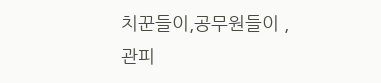치꾼들이,공무원들이 ,
관피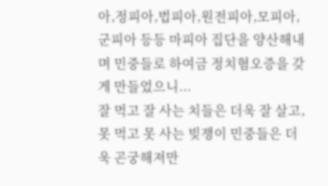아,정피아,법피아,원전피아,모피아,군피아 등등 마피아 집단을 양산해내며 민중들로 하여금 정치혐오증을 갖게 만들었으니...
잘 먹고 잘 사는 치들은 더욱 잘 살고,못 먹고 못 사는 빚쟁이 민중들은 더욱 곤궁해져만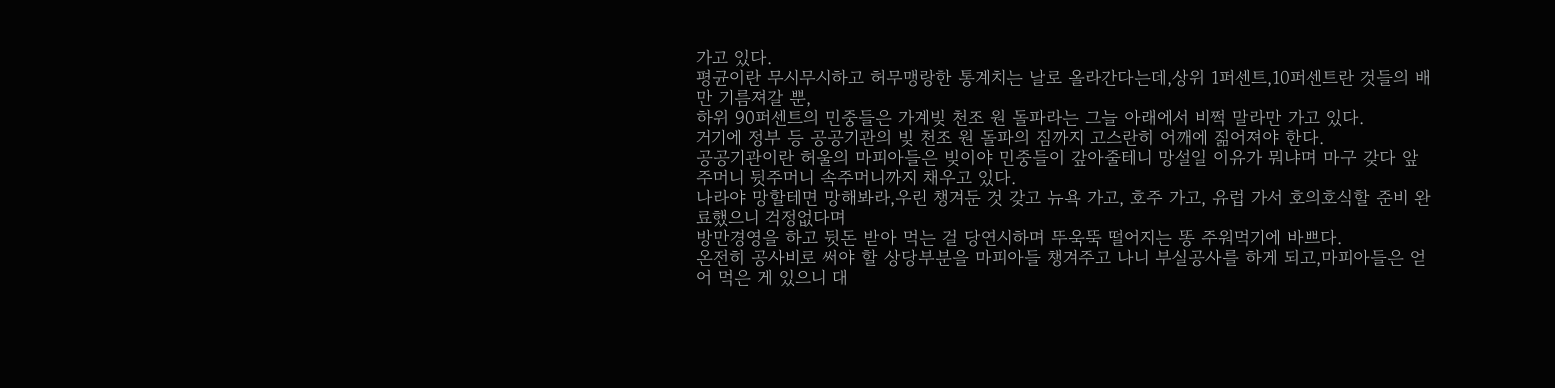가고 있다.
평균이란 무시무시하고 허무맹랑한 통계치는 날로 올라간다는데,상위 1퍼센트,10퍼센트란 것들의 배만 기름져갈 뿐,
하위 90퍼센트의 민중들은 가계빚 천조 원 돌파라는 그늘 아래에서 비쩍 말라만 가고 있다.
거기에 정부 등 공공기관의 빚 천조 원 돌파의 짐까지 고스란히 어깨에 짊어져야 한다.
공공기관이란 허울의 마피아들은 빚이야 민중들이 갚아줄테니 망설일 이유가 뭐냐며 마구 갖다 앞주머니 뒷주머니 속주머니까지 채우고 있다.
나라야 망할테면 망해봐라,우린 챙겨둔 것 갖고 뉴욕 가고, 호주 가고, 유럽 가서 호의호식할 준비 완료했으니 걱정없다며
방만경영을 하고 뒷돈 받아 먹는 걸 당연시하며 뚜욱뚝 떨어지는 똥 주워먹기에 바쁘다.
온전히 공사비로 써야 할 상당부분을 마피아들 챙겨주고 나니 부실공사를 하게 되고,마피아들은 얻어 먹은 게 있으니 대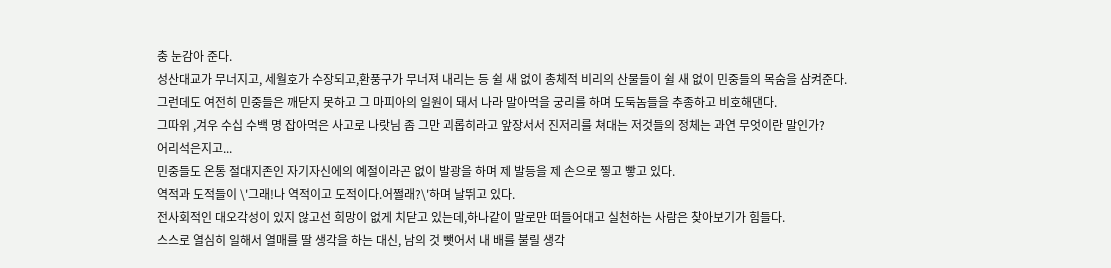충 눈감아 준다.
성산대교가 무너지고, 세월호가 수장되고,환풍구가 무너져 내리는 등 쉴 새 없이 총체적 비리의 산물들이 쉴 새 없이 민중들의 목숨을 삼켜준다.
그런데도 여전히 민중들은 깨닫지 못하고 그 마피아의 일원이 돼서 나라 말아먹을 궁리를 하며 도둑놈들을 추종하고 비호해댄다.
그따위 ,겨우 수십 수백 명 잡아먹은 사고로 나랏님 좀 그만 괴롭히라고 앞장서서 진저리를 쳐대는 저것들의 정체는 과연 무엇이란 말인가?
어리석은지고...
민중들도 온통 절대지존인 자기자신에의 예절이라곤 없이 발광을 하며 제 발등을 제 손으로 찧고 빻고 있다.
역적과 도적들이 \'그래!나 역적이고 도적이다.어쩔래?\'하며 날뛰고 있다.
전사회적인 대오각성이 있지 않고선 희망이 없게 치닫고 있는데,하나같이 말로만 떠들어대고 실천하는 사람은 찾아보기가 힘들다.
스스로 열심히 일해서 열매를 딸 생각을 하는 대신, 남의 것 뺏어서 내 배를 불릴 생각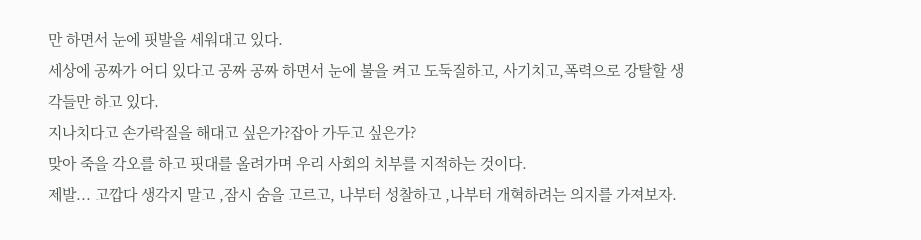만 하면서 눈에 핏발을 세워대고 있다.
세상에 공짜가 어디 있다고 공짜 공짜 하면서 눈에 불을 켜고 도둑질하고, 사기치고,폭력으로 강탈할 생각들만 하고 있다.
지나치다고 손가락질을 해대고 싶은가?잡아 가두고 싶은가?
맞아 죽을 각오를 하고 핏대를 올려가며 우리 사회의 치부를 지적하는 것이다.
제발... 고깝다 생각지 말고 ,잠시 숨을 고르고, 나부터 성찰하고 ,나부터 개혁하려는 의지를 가져보자.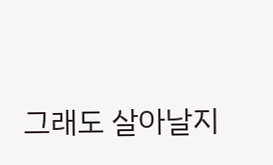그래도 살아날지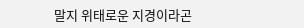말지 위태로운 지경이라곤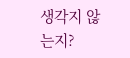생각지 않는지?